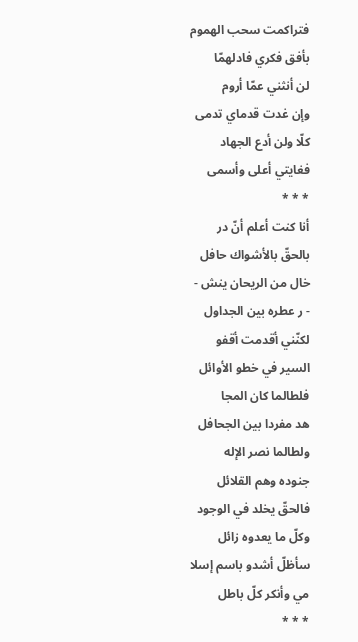فتراكمت سحب الهموم
بأفق فكري فادلهمّا
لن أنثني عمّا أروم
وإن غدت قدماي تدمى
كلّا ولن أدع الجهاد
فغايتي أعلى وأسمى
* * *
أنا كنت أعلم أنّ در
بالحقّ بالأشواك حافل
خال من الريحان ينش -
- ر عطره بين الجداول
لكنّني أقدمت أقفو
السير في خطو الأوائل
فلطالما كان المجا
هد مفردا بين الجحافل
ولطالما نصر الإله
جنوده وهم القلائل
فالحقّ يخلد في الوجود
وكلّ ما يعدوه زائل
سأظلّ أشدو باسم إسلا
مي وأنكر كلّ باطل
* * *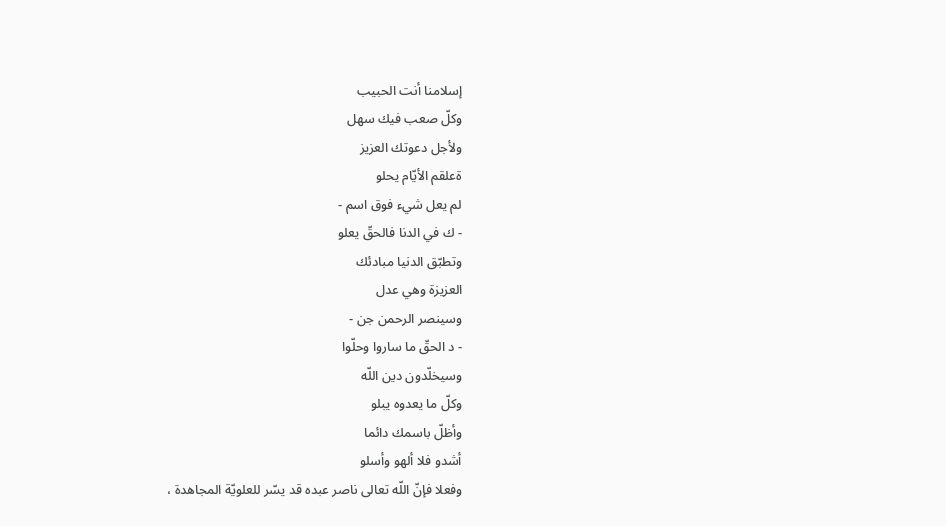إسلامنا أنت الحبيب
وكلّ صعب فيك سهل
ولأجل دعوتك العزيز
ةعلقم الأيّام يحلو
لم يعل شيء فوق اسم -
- ك في الدنا فالحقّ يعلو
وتطبّق الدنيا مبادئك
العزيزة وهي عدل
وسينصر الرحمن جن -
- د الحقّ ما ساروا وحلّوا
وسيخلّدون دين اللّه
وكلّ ما يعدوه يبلو
وأظلّ باسمك دائما
أشدو فلا ألهو وأسلو
وفعلا فإنّ اللّه تعالى ناصر عبده قد يسّر للعلويّة المجاهدة ،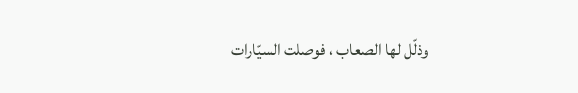وذلّل لها الصعاب ، فوصلت السيّارات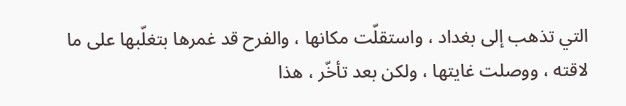التي تذهب إلى بغداد ، واستقلّت مكانها ، والفرح قد غمرها بتغلّبها على ما لاقته ، ووصلت غايتها ، ولكن بعد تأخّر ، هذا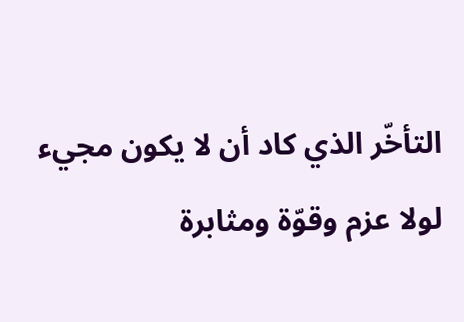التأخّر الذي كاد أن لا يكون مجيء لولا عزم وقوّة ومثابرة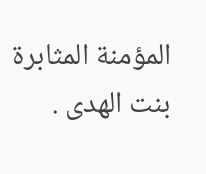المؤمنة المثابرة بنت الهدى .